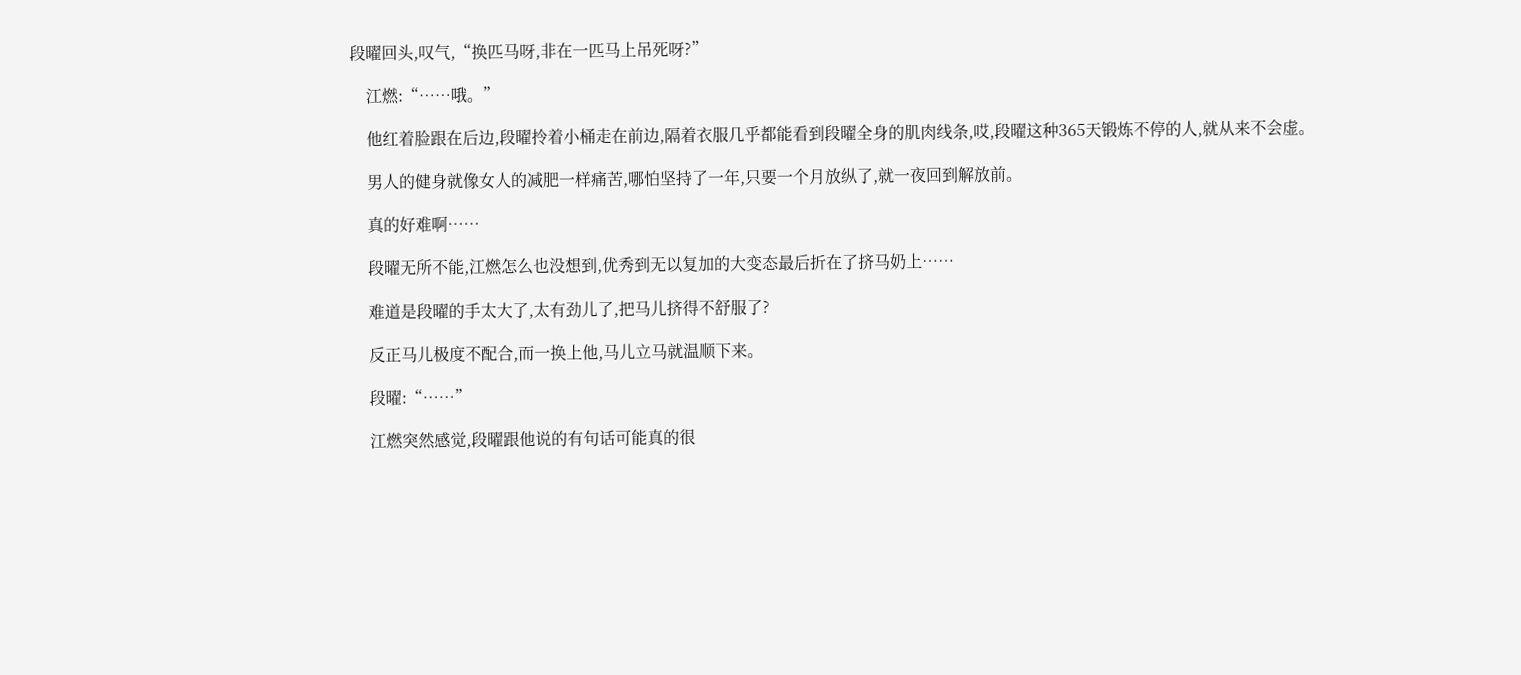段曜回头,叹气,“换匹马呀,非在一匹马上吊死呀?”

    江燃:“……哦。”

    他红着脸跟在后边,段曜拎着小桶走在前边,隔着衣服几乎都能看到段曜全身的肌肉线条,哎,段曜这种365天锻炼不停的人,就从来不会虚。

    男人的健身就像女人的减肥一样痛苦,哪怕坚持了一年,只要一个月放纵了,就一夜回到解放前。

    真的好难啊……

    段曜无所不能,江燃怎么也没想到,优秀到无以复加的大变态最后折在了挤马奶上……

    难道是段曜的手太大了,太有劲儿了,把马儿挤得不舒服了?

    反正马儿极度不配合,而一换上他,马儿立马就温顺下来。

    段曜:“……”

    江燃突然感觉,段曜跟他说的有句话可能真的很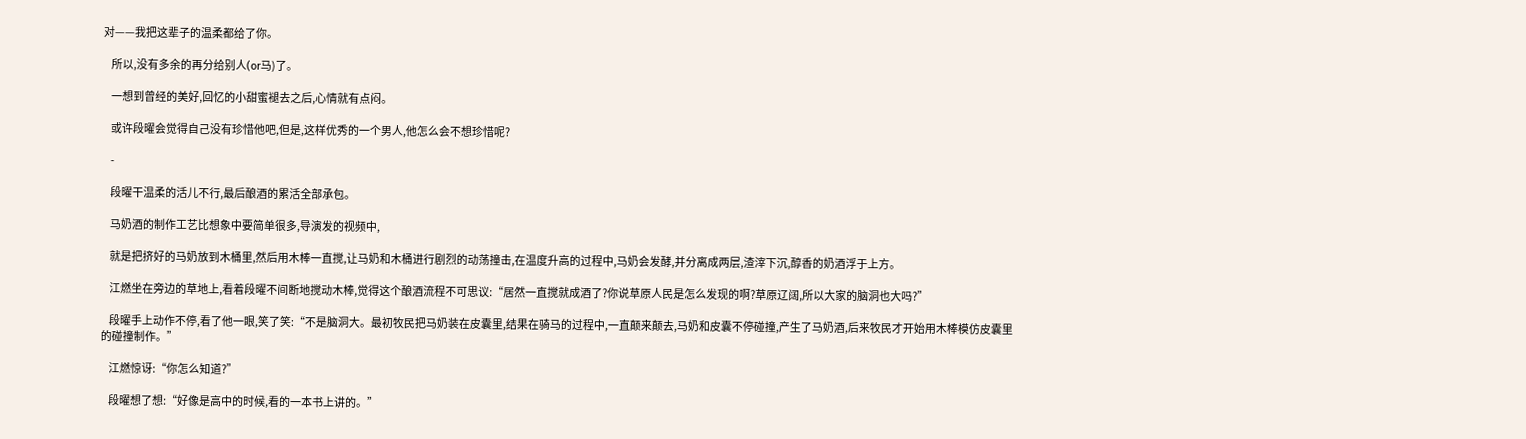对——我把这辈子的温柔都给了你。

    所以,没有多余的再分给别人(or马)了。

    一想到曾经的美好,回忆的小甜蜜褪去之后,心情就有点闷。

    或许段曜会觉得自己没有珍惜他吧,但是,这样优秀的一个男人,他怎么会不想珍惜呢?

    -

    段曜干温柔的活儿不行,最后酿酒的累活全部承包。

    马奶酒的制作工艺比想象中要简单很多,导演发的视频中,

    就是把挤好的马奶放到木桶里,然后用木棒一直搅,让马奶和木桶进行剧烈的动荡撞击,在温度升高的过程中,马奶会发酵,并分离成两层,渣滓下沉,醇香的奶酒浮于上方。

    江燃坐在旁边的草地上,看着段曜不间断地搅动木棒,觉得这个酿酒流程不可思议:“居然一直搅就成酒了?你说草原人民是怎么发现的啊?草原辽阔,所以大家的脑洞也大吗?”

    段曜手上动作不停,看了他一眼,笑了笑:“不是脑洞大。最初牧民把马奶装在皮囊里,结果在骑马的过程中,一直颠来颠去,马奶和皮囊不停碰撞,产生了马奶酒,后来牧民才开始用木棒模仿皮囊里的碰撞制作。”

    江燃惊讶:“你怎么知道?”

    段曜想了想:“好像是高中的时候,看的一本书上讲的。”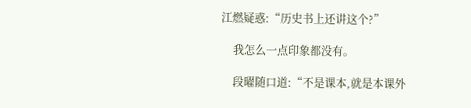江燃疑惑:“历史书上还讲这个?”

    我怎么一点印象都没有。

    段曜随口道:“不是课本,就是本课外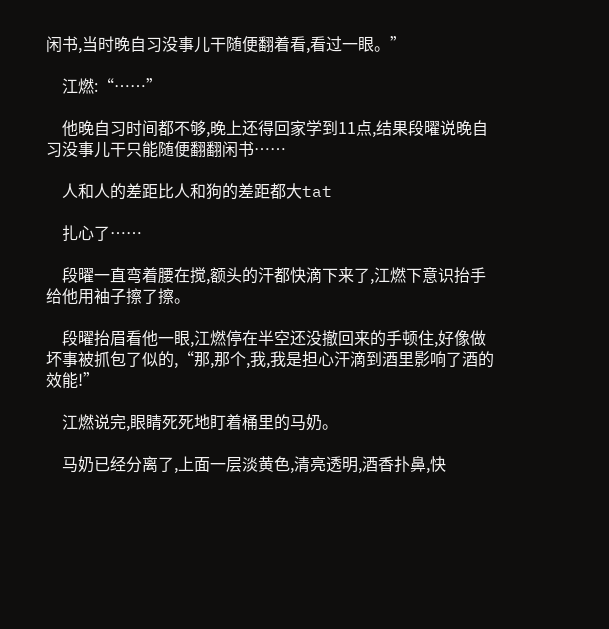闲书,当时晚自习没事儿干随便翻着看,看过一眼。”

    江燃:“……”

    他晚自习时间都不够,晚上还得回家学到11点,结果段曜说晚自习没事儿干只能随便翻翻闲书……

    人和人的差距比人和狗的差距都大tat

    扎心了……

    段曜一直弯着腰在搅,额头的汗都快滴下来了,江燃下意识抬手给他用袖子擦了擦。

    段曜抬眉看他一眼,江燃停在半空还没撤回来的手顿住,好像做坏事被抓包了似的,“那,那个,我,我是担心汗滴到酒里影响了酒的效能!”

    江燃说完,眼睛死死地盯着桶里的马奶。

    马奶已经分离了,上面一层淡黄色,清亮透明,酒香扑鼻,快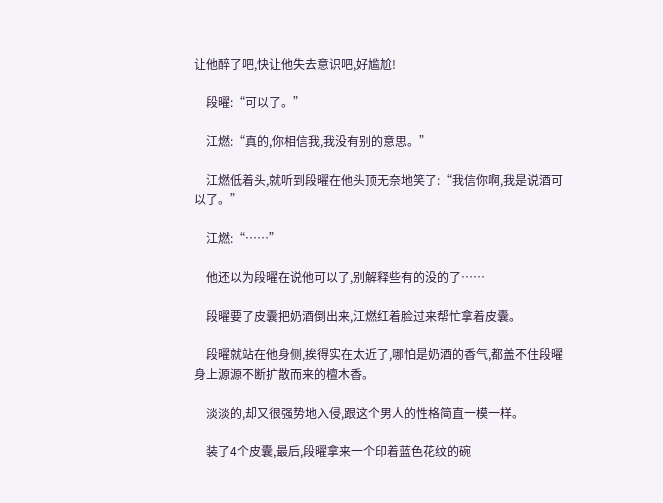让他醉了吧,快让他失去意识吧,好尴尬!

    段曜:“可以了。”

    江燃:“真的,你相信我,我没有别的意思。”

    江燃低着头,就听到段曜在他头顶无奈地笑了:“我信你啊,我是说酒可以了。”

    江燃:“……”

    他还以为段曜在说他可以了,别解释些有的没的了……

    段曜要了皮囊把奶酒倒出来,江燃红着脸过来帮忙拿着皮囊。

    段曜就站在他身侧,挨得实在太近了,哪怕是奶酒的香气,都盖不住段曜身上源源不断扩散而来的檀木香。

    淡淡的,却又很强势地入侵,跟这个男人的性格简直一模一样。

    装了4个皮囊,最后,段曜拿来一个印着蓝色花纹的碗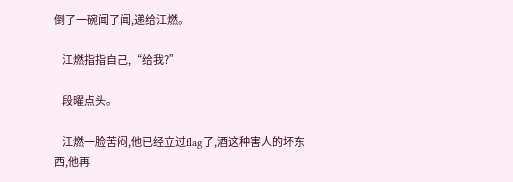倒了一碗闻了闻,递给江燃。

    江燃指指自己,“给我?”

    段曜点头。

    江燃一脸苦闷,他已经立过flag了,酒这种害人的坏东西,他再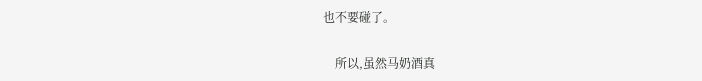也不要碰了。

    所以,虽然马奶酒真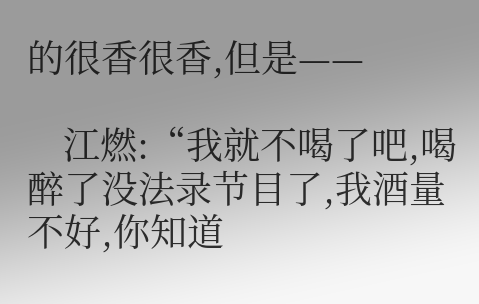的很香很香,但是——

    江燃:“我就不喝了吧,喝醉了没法录节目了,我酒量不好,你知道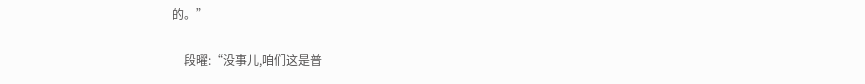的。”

    段曜:“没事儿,咱们这是普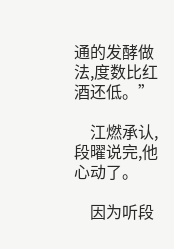通的发酵做法,度数比红酒还低。”

    江燃承认,段曜说完,他心动了。

    因为听段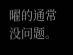曜的通常没问题。